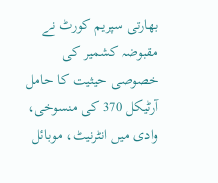بھارتی سپریم کورٹ نے مقبوضہ کشمیر کی خصوصی حیثیت کا حامل آرٹیکل 370 کی منسوخی، وادی میں انٹرنیٹ، موبائل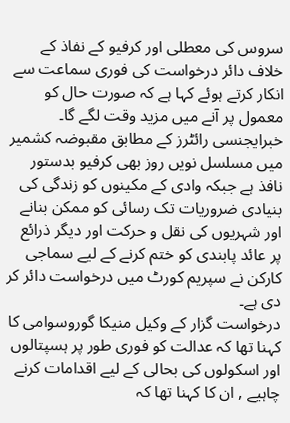سروس کی معطلی اور کرفیو کے نفاذ کے خلاف دائر درخواست کی فوری سماعت سے انکار کرتے ہوئے کہا ہے کہ صورت حال کو معمول پر آنے میں مزید وقت لگے گا۔
خبرایجنسی رائٹرز کے مطابق مقبوضہ کشمیر میں مسلسل نویں روز بھی کرفیو بدستور نافذ ہے جبکہ وادی کے مکینوں کو زندگی کی بنیادی ضروریات تک رسائی کو ممکن بنانے اور شہریوں کی نقل و حرکت اور دیگر ذرائع پر عائد پابندی کو ختم کرنے کے لیے سماجی کارکن نے سپریم کورٹ میں درخواست دائر کر دی ہے۔
درخواست گزار کے وکیل منیکا گوروسوامی کا کہنا تھا کہ عدالت کو فوری طور پر ہسپتالوں اور اسکولوں کی بحالی کے لیے اقدامات کرنے چاہیے , ان کا کہنا تھا کہ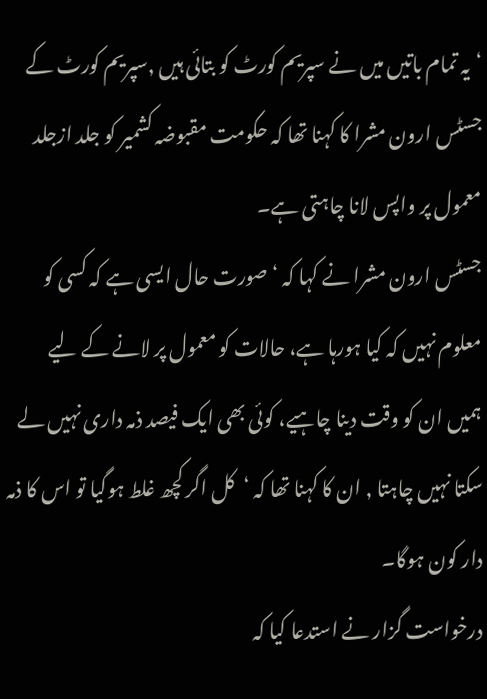‘یہ تمام باتیں میں نے سپریم کورٹ کو بتائی ہیں ,سپریم کورٹ کے جسٹس ارون مشرا کا کہنا تھا کہ حکومت مقبوضہ کشمیر کو جلد ازجلد معمول پر واپس لانا چاہتی ہے۔
جسٹس ارون مشرا نے کہا کہ ‘صورت حال ایسی ہے کہ کسی کو معلوم نہیں کہ کیا ہورہا ہے، حالات کو معمول پر لانے کے لیے ہمیں ان کو وقت دینا چاہیے، کوئی بھی ایک فیصد ذمہ داری نہیں لے سکتا نہیں چاہتا , ان کا کہنا تھا کہ ‘کل اگر کچھ غلط ہوگیا تو اس کا ذمہ دار کون ہوگا۔
درخواست گزار نے استدعا کیا کہ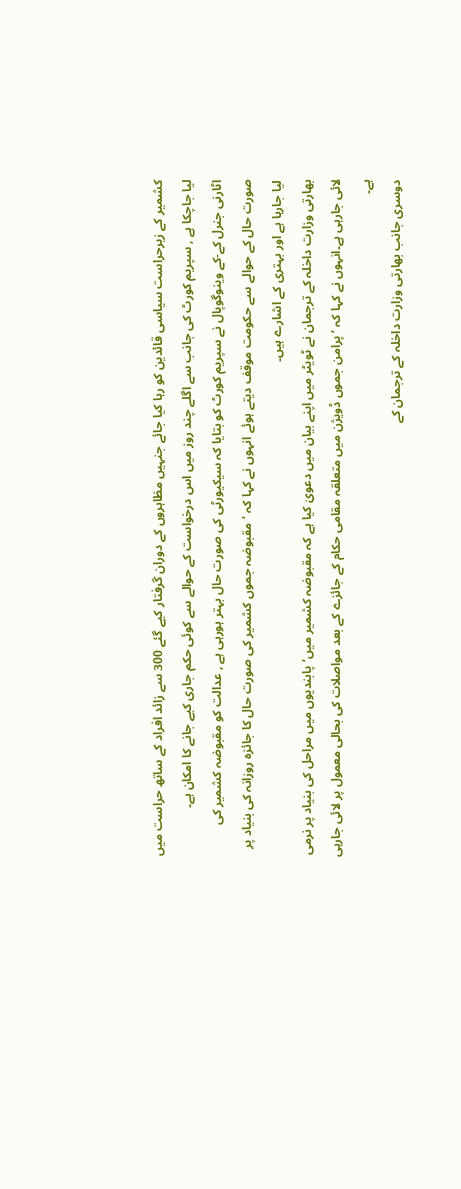کشمیر کے زیرحراست سیاسی قائدین کو رہا کیا جائے جنہیں مظاہروں کے دوران گرفتار کیے گئے 300 سے زائد افراد کے ساتھ حراست میں لیا جاچکا ہے , سپریم کورٹ کی جانب سے اگلے چند روز میں اس درخواست کے حوالے سے کوئی حکم جاری کیے جانے کا امکان ہے۔
اٹارنی جنرل کے-کے وینوگوپال نے سپریم کورٹ کو بتایا کہ سیکیورٹی کی صورت حال بہتر ہورہی ہے , عدالت کو مقبوضہ کشمیر کی صورت حال کے حوالے سے حکومت موقف دیتے ہوئے انہوں نے کہا کہ ‘مقبوضہ جموں کشمیر کی صورت حال کا جائزہ روزانہ کی بنیاد پر لیا جارہا ہے اور بہتری کے اشارے ہیں۔
بھارتی وزارت داخلہ کے ترجمان نے ٹویٹر میں اپنے بیان میں دعویٰ کیا ہے کہ مقبوضہ کشمیر میں‘پابندیوں میں مراحل کی بنیاد پر نرمی لائی جارہی ہے۔انہوں نے کہا کہ ‘پرامن جموں ڈویژن میں متعلقہ مقامی حکام کے جائزے کے بعد مواصلات کی بحالی معمول پر لائی جارہی ہے۔
دوسری جانب بھارتی وزارت داخلہ کے ترجمان کے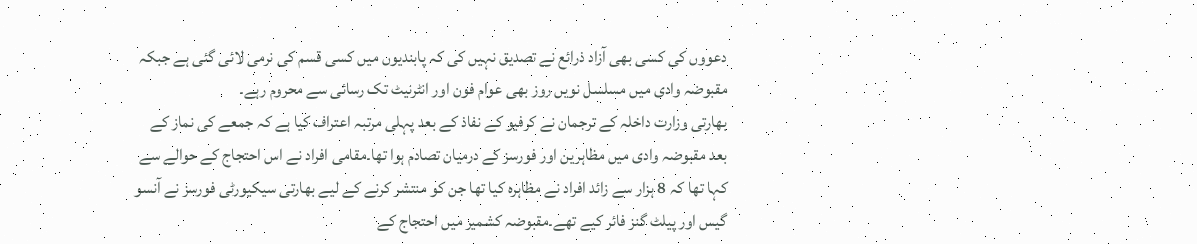دعووں کی کسی بھی آزاد ذرائع نے تصدیق نہیں کی کہ پابندیوں میں کسی قسم کی نرمی لائی گئی ہے جبکہ مقبوضہ وادی میں مسلسل نویں روز بھی عوام فون اور انٹرنیٹ تک رسائی سے محروم رہے۔
بھارتی وزارت داخلہ کے ترجمان نے کرفیو کے نفاذ کے بعد پہلی مرتبہ اعتراف کیا ہے کہ جمعے کی نماز کے بعد مقبوضہ وادی میں مظاہرین اور فورسز کے درمیان تصادم ہوا تھا۔مقامی افراد نے اس احتجاج کے حوالے سے کہا تھا کہ 8 ہزار سے زائد افراد نے مظاہرہ کیا تھا جن کو منتشر کرنے کے لیے بھارتی سیکیورٹی فورسز نے آنسو گیس اور پیلٹ گنز فائر کیے تھے۔مقبوضہ کشمیر میں احتجاج کے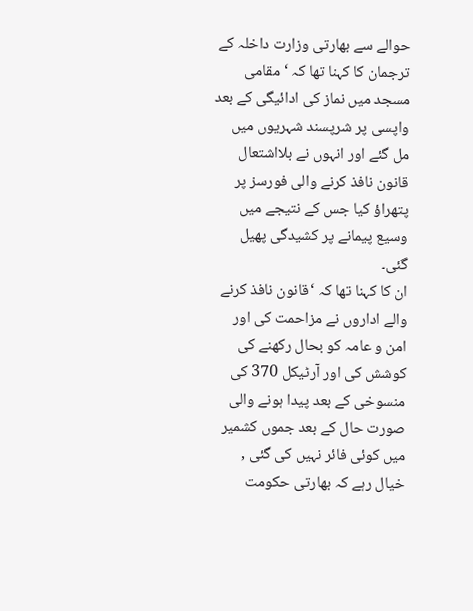حوالے سے بھارتی وزارت داخلہ کے ترجمان کا کہنا تھا کہ ‘مقامی مسجد میں نماز کی ادائیگی کے بعد واپسی پر شرپسند شہریوں میں مل گئے اور انہوں نے بلااشتعال قانون نافذ کرنے والی فورسز پر پتھراؤ کیا جس کے نتیجے میں وسیع پیمانے پر کشیدگی پھیل گئی۔
ان کا کہنا تھا کہ ‘قانون نافذ کرنے والے اداروں نے مزاحمت کی اور امن و عامہ کو بحال رکھنے کی کوشش کی اور آرٹیکل 370 کی منسوخی کے بعد پیدا ہونے والی صورت حال کے بعد جموں کشمیر میں کوئی فائر نہیں کی گئی , خیال رہے کہ بھارتی حکومت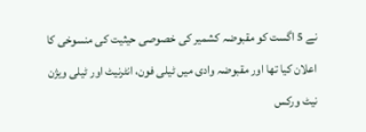نے 5 اگست کو مقبوضہ کشمیر کی خصوصی حیثیت کی منسوخی کا اعلان کیا تھا اور مقبوضہ وادی میں ٹیلی فون، انٹرنیٹ اور ٹیلی ویژن نیٹ ورکس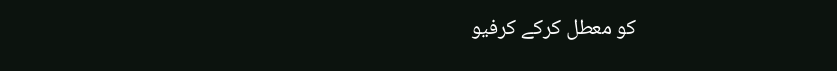کو معطل کرکے کرفیو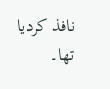نافذ کردیا تھا۔